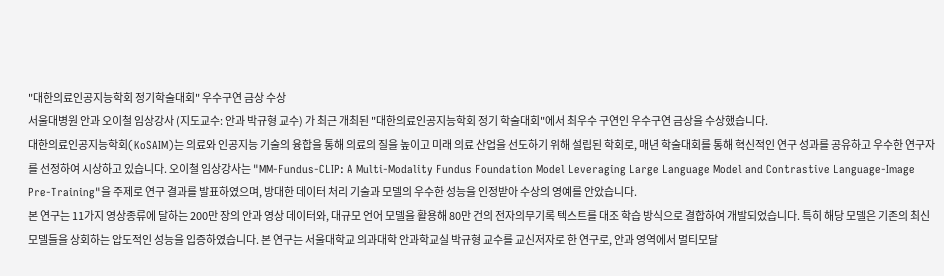"대한의료인공지능학회 정기학술대회" 우수구연 금상 수상
서울대병원 안과 오이철 임상강사 (지도교수: 안과 박규형 교수) 가 최근 개최된 "대한의료인공지능학회 정기 학술대회"에서 최우수 구연인 우수구연 금상을 수상했습니다.
대한의료인공지능학회(KoSAIM)는 의료와 인공지능 기술의 융합을 통해 의료의 질을 높이고 미래 의료 산업을 선도하기 위해 설립된 학회로, 매년 학술대회를 통해 혁신적인 연구 성과를 공유하고 우수한 연구자를 선정하여 시상하고 있습니다. 오이철 임상강사는 "MM-Fundus-CLIP: A Multi-Modality Fundus Foundation Model Leveraging Large Language Model and Contrastive Language-Image Pre-Training"을 주제로 연구 결과를 발표하였으며, 방대한 데이터 처리 기술과 모델의 우수한 성능을 인정받아 수상의 영예를 안았습니다.
본 연구는 11가지 영상종류에 달하는 200만 장의 안과 영상 데이터와, 대규모 언어 모델을 활용해 80만 건의 전자의무기록 텍스트를 대조 학습 방식으로 결합하여 개발되었습니다. 특히 해당 모델은 기존의 최신 모델들을 상회하는 압도적인 성능을 입증하였습니다. 본 연구는 서울대학교 의과대학 안과학교실 박규형 교수를 교신저자로 한 연구로, 안과 영역에서 멀티모달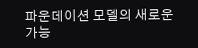파운데이션 모델의 새로운 가능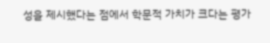성을 제시했다는 점에서 학문적 가치가 크다는 평가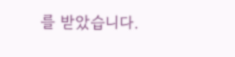를 받았습니다.